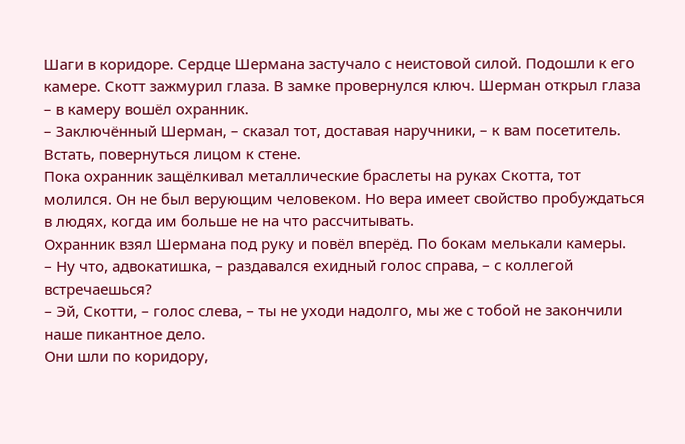Шаги в коридоре. Сердце Шермана застучало с неистовой силой. Подошли к его камере. Скотт зажмурил глаза. В замке провернулся ключ. Шерман открыл глаза – в камеру вошёл охранник.
– Заключённый Шерман, – сказал тот, доставая наручники, – к вам посетитель. Встать, повернуться лицом к стене.
Пока охранник защёлкивал металлические браслеты на руках Скотта, тот молился. Он не был верующим человеком. Но вера имеет свойство пробуждаться в людях, когда им больше не на что рассчитывать.
Охранник взял Шермана под руку и повёл вперёд. По бокам мелькали камеры.
– Ну что, адвокатишка, – раздавался ехидный голос справа, – с коллегой встречаешься?
– Эй, Скотти, – голос слева, – ты не уходи надолго, мы же с тобой не закончили наше пикантное дело.
Они шли по коридору,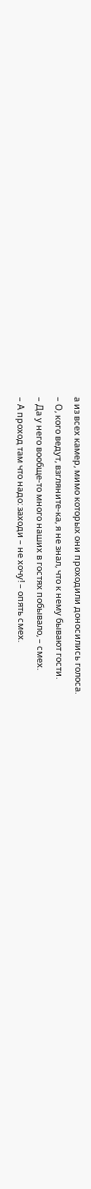а из всех камер, мимо которых они проходили доносились голоса.
– О, кого ведут, взгляните-ка, я не знал, что к нему бывают гости.
– Да у него вообще-то много наших в гостях побывало, – смех.
– А проход там что надо: заходи – не хочу! – опять смех.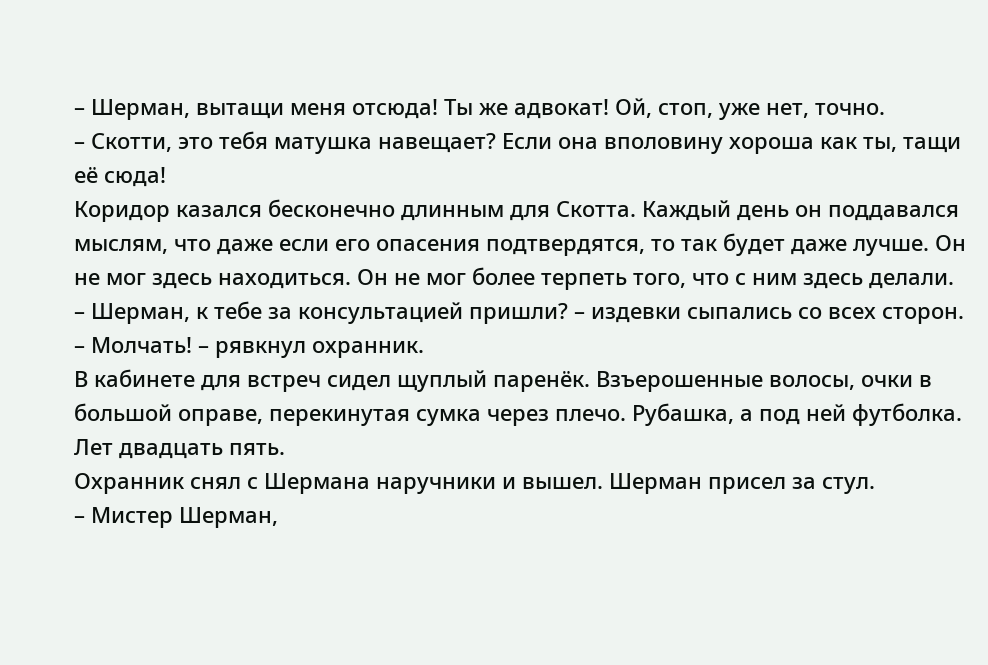– Шерман, вытащи меня отсюда! Ты же адвокат! Ой, стоп, уже нет, точно.
– Скотти, это тебя матушка навещает? Если она вполовину хороша как ты, тащи её сюда!
Коридор казался бесконечно длинным для Скотта. Каждый день он поддавался мыслям, что даже если его опасения подтвердятся, то так будет даже лучше. Он не мог здесь находиться. Он не мог более терпеть того, что с ним здесь делали.
– Шерман, к тебе за консультацией пришли? – издевки сыпались со всех сторон.
– Молчать! – рявкнул охранник.
В кабинете для встреч сидел щуплый паренёк. Взъерошенные волосы, очки в большой оправе, перекинутая сумка через плечо. Рубашка, а под ней футболка. Лет двадцать пять.
Охранник снял с Шермана наручники и вышел. Шерман присел за стул.
– Мистер Шерман,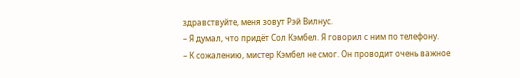здравствуйте, меня зовут Рэй Вилнус.
– Я думал, что придёт Сол Кэмбел. Я говорил с ним по телефону.
– К сожалению, мистер Кэмбел не смог. Он проводит очень важное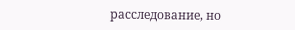расследование, но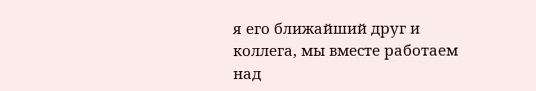я его ближайший друг и коллега, мы вместе работаем над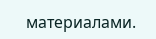материалами.